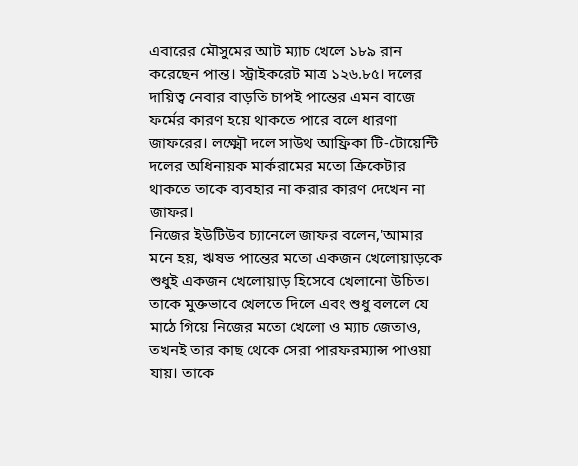এবারের মৌসুমের আট ম্যাচ খেলে ১৮৯ রান করেছেন পান্ত। স্ট্রাইকরেট মাত্র ১২৬.৮৫। দলের দায়িত্ব নেবার বাড়তি চাপই পান্তের এমন বাজে ফর্মের কারণ হয়ে থাকতে পারে বলে ধারণা জাফরের। লক্ষ্মৌ দলে সাউথ আফ্রিকা টি-টোয়েন্টি দলের অধিনায়ক মার্করামের মতো ক্রিকেটার থাকতে তাকে ব্যবহার না করার কারণ দেখেন না জাফর।
নিজের ইউটিউব চ্যানেলে জাফর বলেন,'আমার মনে হয়, ঋষভ পান্তের মতো একজন খেলোয়াড়কে শুধুই একজন খেলোয়াড় হিসেবে খেলানো উচিত। তাকে মুক্তভাবে খেলতে দিলে এবং শুধু বললে যে মাঠে গিয়ে নিজের মতো খেলো ও ম্যাচ জেতাও, তখনই তার কাছ থেকে সেরা পারফরম্যান্স পাওয়া যায়। তাকে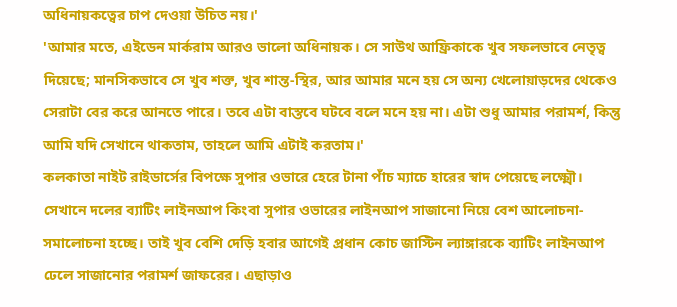অধিনায়কত্বের চাপ দেওয়া উচিত নয়।'
'আমার মতে, এইডেন মার্করাম আরও ভালো অধিনায়ক। সে সাউথ আফ্রিকাকে খুব সফলভাবে নেতৃত্ব দিয়েছে; মানসিকভাবে সে খুব শক্ত, খুব শান্ত-স্থির, আর আমার মনে হয় সে অন্য খেলোয়াড়দের থেকেও সেরাটা বের করে আনতে পারে। তবে এটা বাস্তবে ঘটবে বলে মনে হয় না। এটা শুধু আমার পরামর্শ, কিন্তু আমি যদি সেখানে থাকতাম, তাহলে আমি এটাই করতাম।'
কলকাতা নাইট রাইডার্সের বিপক্ষে সুপার ওভারে হেরে টানা পাঁচ ম্যাচে হারের স্বাদ পেয়েছে লক্ষ্মৌ। সেখানে দলের ব্যাটিং লাইনআপ কিংবা সুপার ওভারের লাইনআপ সাজানো নিয়ে বেশ আলোচনা-সমালোচনা হচ্ছে। তাই খুব বেশি দেড়ি হবার আগেই প্রধান কোচ জাস্টিন ল্যাঙ্গারকে ব্যাটিং লাইনআপ ঢেলে সাজানোর পরামর্শ জাফরের। এছাড়াও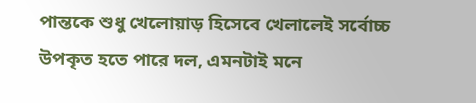পান্তকে শুধু খেলোয়াড় হিসেবে খেলালেই সর্বোচ্চ উপকৃত হতে পারে দল, এমনটাই মনে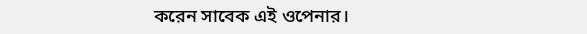করেন সাবেক এই ওপেনার।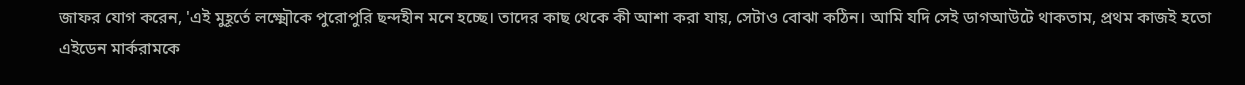জাফর যোগ করেন, 'এই মুহূর্তে লক্ষ্মৌকে পুরোপুরি ছন্দহীন মনে হচ্ছে। তাদের কাছ থেকে কী আশা করা যায়, সেটাও বোঝা কঠিন। আমি যদি সেই ডাগআউটে থাকতাম, প্রথম কাজই হতো এইডেন মার্করামকে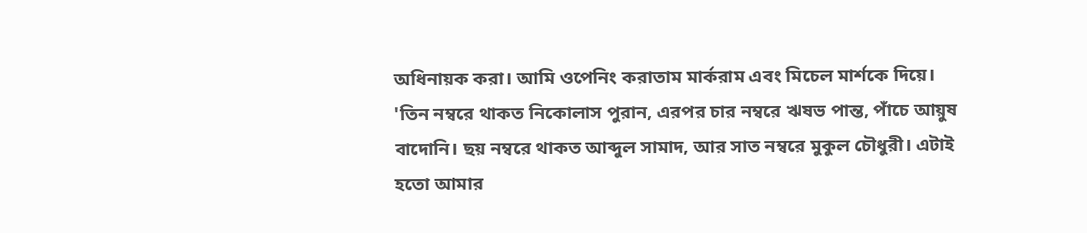অধিনায়ক করা। আমি ওপেনিং করাতাম মার্করাম এবং মিচেল মার্শকে দিয়ে।
'তিন নম্বরে থাকত নিকোলাস পুরান, এরপর চার নম্বরে ঋষভ পান্ত, পাঁচে আয়ুষ বাদোনি। ছয় নম্বরে থাকত আব্দুল সামাদ, আর সাত নম্বরে মুকুল চৌধুরী। এটাই হতো আমার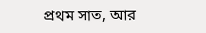প্রথম সাত, আর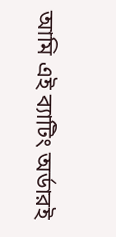আমি এই ব্যাটিং অর্ডারই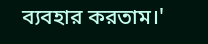ব্যবহার করতাম।'